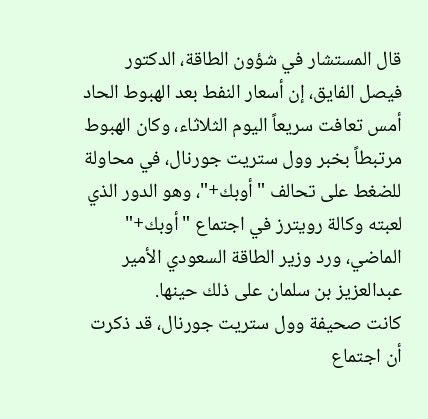قال المستشار في شؤون الطاقة، الدكتور فيصل الفايق، إن أسعار النفط بعد الهبوط الحاد أمس تعافت سريعاً اليوم الثلاثاء، وكان الهبوط مرتبطاً بخبر وول ستريت جورنال، في محاولة للضغط على تحالف "أوبك+"، وهو الدور الذي لعبته وكالة رويترز في اجتماع "أوبك+" الماضي، ورد وزير الطاقة السعودي الأمير عبدالعزيز بن سلمان على ذلك حينها.
كانت صحيفة وول ستريت جورنال، قد ذكرت أن اجتماع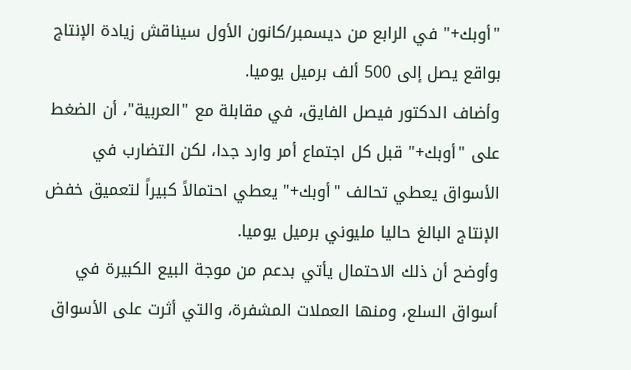"أوبك+" في الرابع من ديسمبر/كانون الأول سيناقش زيادة الإنتاج بواقع يصل إلى 500 ألف برميل يوميا.
وأضاف الدكتور فيصل الفايق، في مقابلة مع "العربية"، أن الضغط على "أوبك+" قبل كل اجتماع أمر وارد جدا، لكن التضارب في الأسواق يعطي تحالف "أوبك+" يعطي احتمالاً كبيراً لتعميق خفض الإنتاج البالغ حاليا مليوني برميل يوميا.
وأوضح أن ذلك الاحتمال يأتي بدعم من موجة البيع الكبيرة في أسواق السلع، ومنها العملات المشفرة، والتي أثرت على الأسواق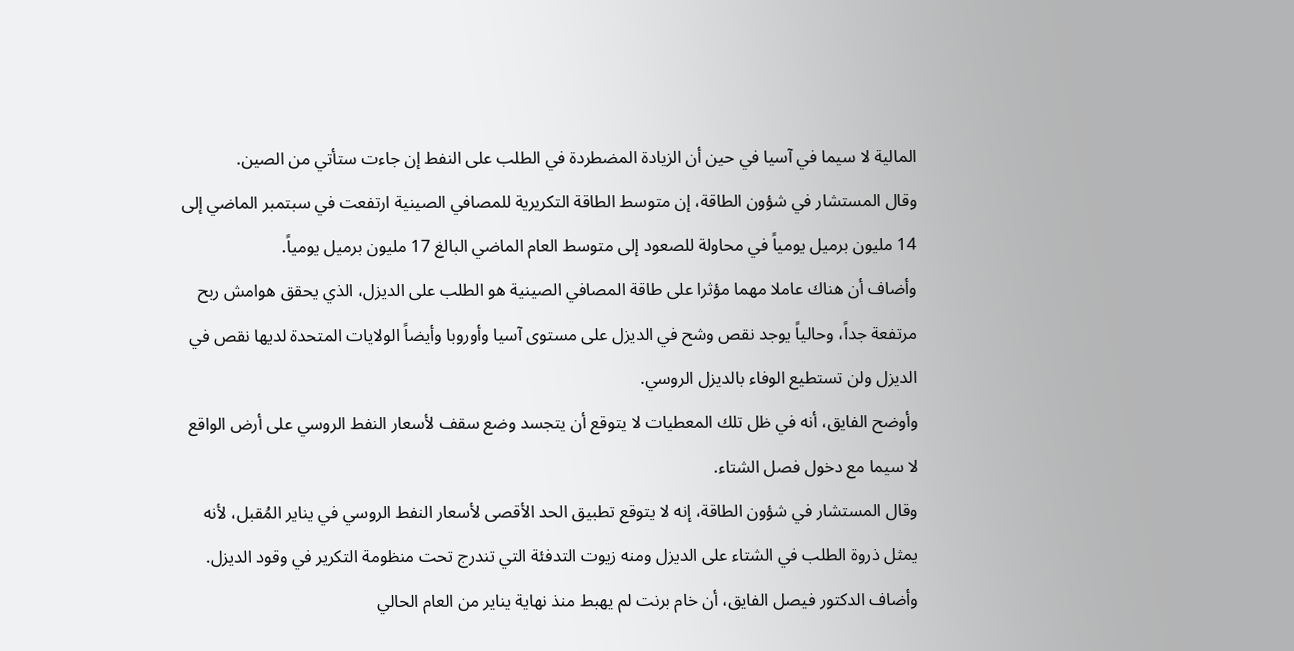المالية لا سيما في آسيا في حين أن الزيادة المضطردة في الطلب على النفط إن جاءت ستأتي من الصين.
وقال المستشار في شؤون الطاقة، إن متوسط الطاقة التكريرية للمصافي الصينية ارتفعت في سبتمبر الماضي إلى 14 مليون برميل يومياً في محاولة للصعود إلى متوسط العام الماضي البالغ 17 مليون برميل يومياً.
وأضاف أن هناك عاملا مهما مؤثرا على طاقة المصافي الصينية هو الطلب على الديزل، الذي يحقق هوامش ربح مرتفعة جداً، وحالياً يوجد نقص وشح في الديزل على مستوى آسيا وأوروبا وأيضاً الولايات المتحدة لديها نقص في الديزل ولن تستطيع الوفاء بالديزل الروسي.
وأوضح الفايق، أنه في ظل تلك المعطيات لا يتوقع أن يتجسد وضع سقف لأسعار النفط الروسي على أرض الواقع لا سيما مع دخول فصل الشتاء.
وقال المستشار في شؤون الطاقة، إنه لا يتوقع تطبيق الحد الأقصى لأسعار النفط الروسي في يناير المُقبل، لأنه يمثل ذروة الطلب في الشتاء على الديزل ومنه زيوت التدفئة التي تندرج تحت منظومة التكرير في وقود الديزل.
وأضاف الدكتور فيصل الفايق، أن خام برنت لم يهبط منذ نهاية يناير من العام الحالي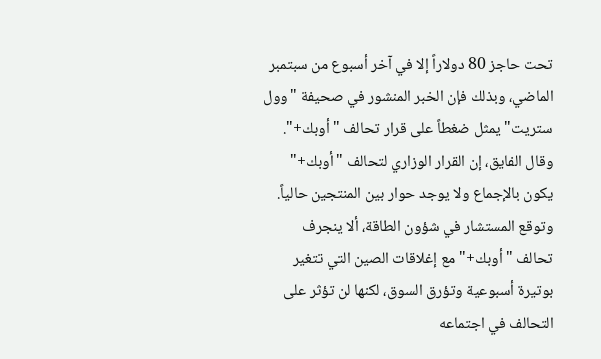تحت حاجز 80 دولاراً إلا في آخر أسبوع من سبتمبر الماضي، وبذلك فإن الخبر المنشور في صحيفة "وول ستريت" يمثل ضغطاً على قرار تحالف "أوبك+".
وقال الفايق، إن القرار الوزاري لتحالف "أوبك+" يكون بالإجماع ولا يوجد حوار بين المنتجين حالياً.
وتوقع المستشار في شؤون الطاقة، ألا ينجرف تحالف "أوبك+" مع إغلاقات الصين التي تتغير بوتيرة أسبوعية وتؤرق السوق، لكنها لن تؤثر على التحالف في اجتماعه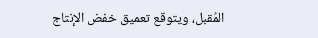المُقبل، ويتوقع تعميق خفض الإنتاج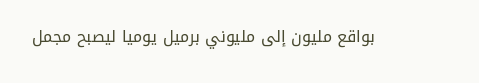بواقع مليون إلى مليوني برميل يوميا ليصبح مجمل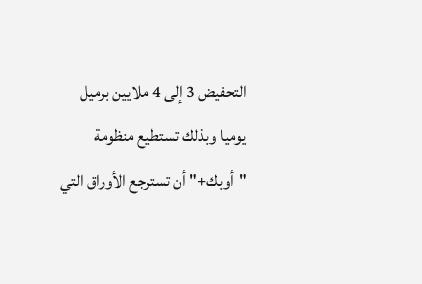التحفيض 3 إلى 4 ملايين برميل يوميا وبذلك تستطيع منظومة "أوبك+" أن تسترجع الأوراق التي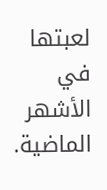لعبتها في الأشهر الماضية.